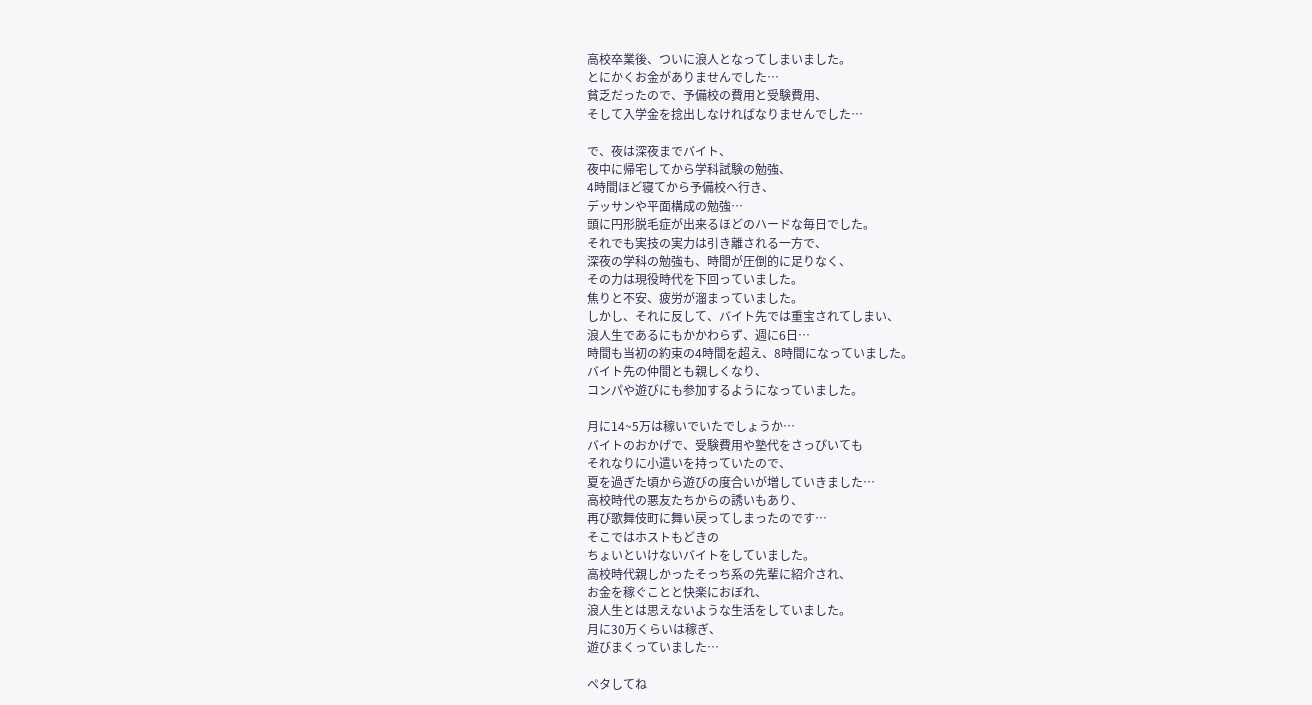高校卒業後、ついに浪人となってしまいました。
とにかくお金がありませんでした…
貧乏だったので、予備校の費用と受験費用、
そして入学金を捻出しなければなりませんでした…

で、夜は深夜までバイト、
夜中に帰宅してから学科試験の勉強、
4時間ほど寝てから予備校へ行き、
デッサンや平面構成の勉強…
頭に円形脱毛症が出来るほどのハードな毎日でした。
それでも実技の実力は引き離される一方で、
深夜の学科の勉強も、時間が圧倒的に足りなく、
その力は現役時代を下回っていました。
焦りと不安、疲労が溜まっていました。
しかし、それに反して、バイト先では重宝されてしまい、
浪人生であるにもかかわらず、週に6日…
時間も当初の約束の4時間を超え、8時間になっていました。
バイト先の仲間とも親しくなり、
コンパや遊びにも参加するようになっていました。

月に14~5万は稼いでいたでしょうか…
バイトのおかげで、受験費用や塾代をさっぴいても
それなりに小遣いを持っていたので、
夏を過ぎた頃から遊びの度合いが増していきました…
高校時代の悪友たちからの誘いもあり、
再び歌舞伎町に舞い戻ってしまったのです…
そこではホストもどきの
ちょいといけないバイトをしていました。
高校時代親しかったそっち系の先輩に紹介され、
お金を稼ぐことと快楽におぼれ、
浪人生とは思えないような生活をしていました。
月に30万くらいは稼ぎ、
遊びまくっていました…

ペタしてね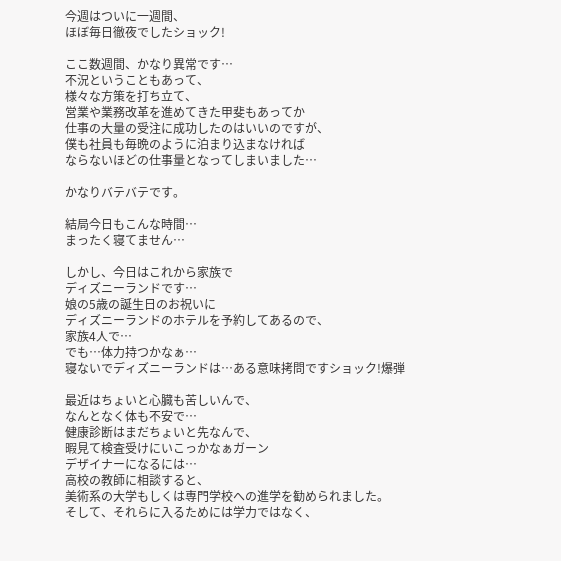今週はついに一週間、
ほぼ毎日徹夜でしたショック!

ここ数週間、かなり異常です…
不況ということもあって、
様々な方策を打ち立て、
営業や業務改革を進めてきた甲斐もあってか
仕事の大量の受注に成功したのはいいのですが、
僕も社員も毎晩のように泊まり込まなければ
ならないほどの仕事量となってしまいました…

かなりバテバテです。

結局今日もこんな時間…
まったく寝てません…

しかし、今日はこれから家族で
ディズニーランドです…
娘の5歳の誕生日のお祝いに
ディズニーランドのホテルを予約してあるので、
家族4人で…
でも…体力持つかなぁ…
寝ないでディズニーランドは…ある意味拷問ですショック!爆弾

最近はちょいと心臓も苦しいんで、
なんとなく体も不安で…
健康診断はまだちょいと先なんで、
暇見て検査受けにいこっかなぁガーン
デザイナーになるには…
高校の教師に相談すると、
美術系の大学もしくは専門学校への進学を勧められました。
そして、それらに入るためには学力ではなく、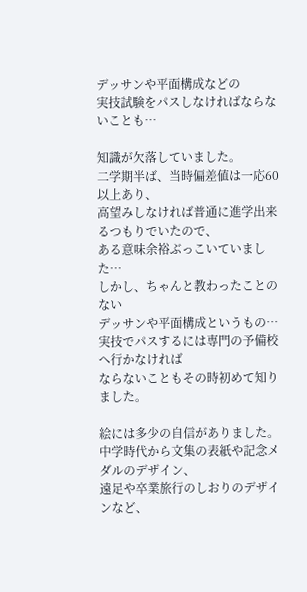デッサンや平面構成などの
実技試験をパスしなければならないことも…

知識が欠落していました。
二学期半ば、当時偏差値は一応60以上あり、
高望みしなければ普通に進学出来るつもりでいたので、
ある意味余裕ぶっこいていました…
しかし、ちゃんと教わったことのない
デッサンや平面構成というもの…
実技でパスするには専門の予備校へ行かなければ
ならないこともその時初めて知りました。

絵には多少の自信がありました。
中学時代から文集の表紙や記念メダルのデザイン、
遠足や卒業旅行のしおりのデザインなど、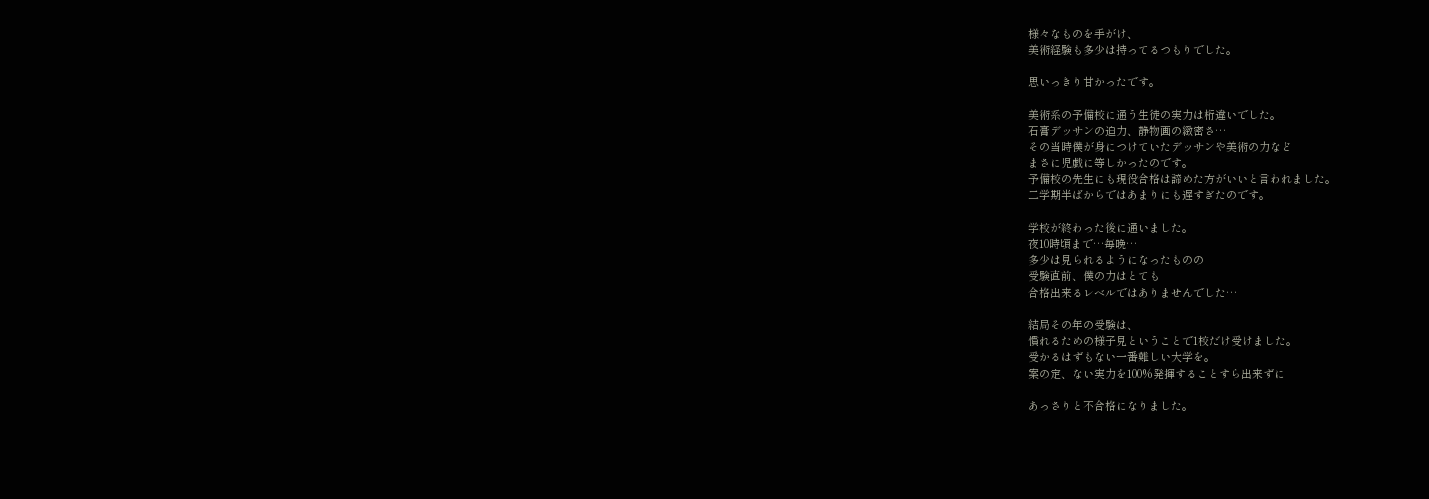様々なものを手がけ、
美術経験も多少は持ってるつもりでした。

思いっきり甘かったです。

美術系の予備校に通う生徒の実力は桁違いでした。
石膏デッサンの迫力、静物画の緻密さ…
その当時僕が身につけていたデッサンや美術の力など
まさに児戯に等しかったのです。
予備校の先生にも現役合格は諦めた方がいいと言われました。
二学期半ばからではあまりにも遅すぎたのです。

学校が終わった後に通いました。
夜10時頃まで…毎晩…
多少は見られるようになったものの
受験直前、僕の力はとても
合格出来るレベルではありませんでした…

結局その年の受験は、
慣れるための様子見ということで1校だけ受けました。
受かるはずもない一番難しい大学を。
案の定、ない実力を100%発揮することすら出来ずに

あっさりと不合格になりました。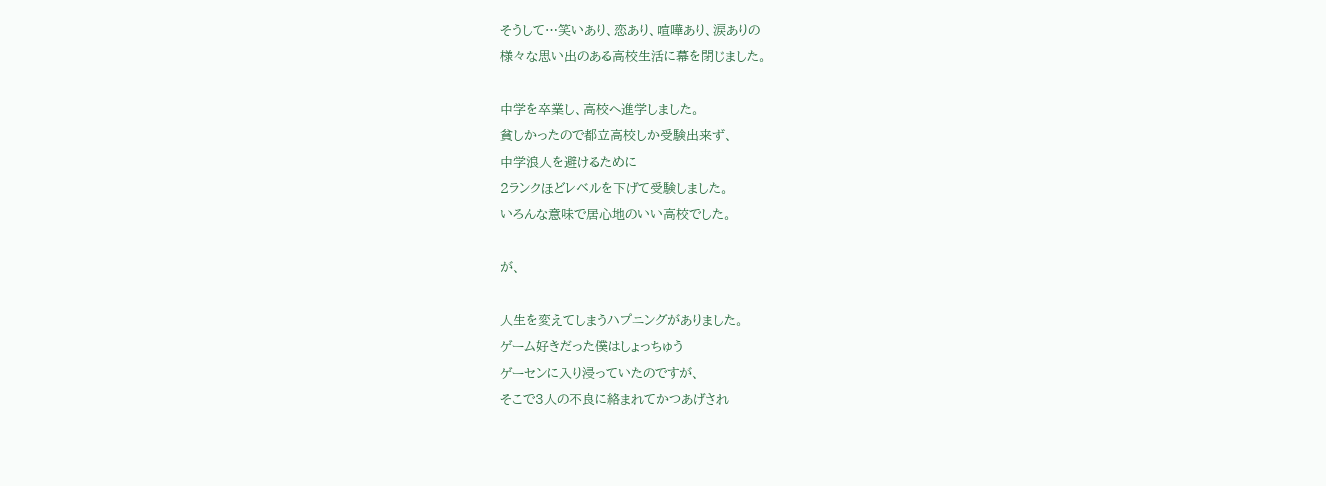そうして…笑いあり、恋あり、喧嘩あり、涙ありの
様々な思い出のある高校生活に幕を閉じました。

中学を卒業し、高校へ進学しました。
貧しかったので都立高校しか受験出来ず、
中学浪人を避けるために
2ランクほどレベルを下げて受験しました。
いろんな意味で居心地のいい高校でした。

が、

人生を変えてしまうハプニングがありました。
ゲーム好きだった僕はしょっちゅう
ゲーセンに入り浸っていたのですが、
そこで3人の不良に絡まれてかつあげされ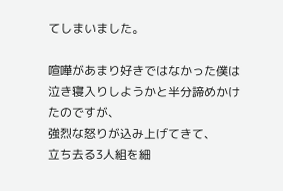てしまいました。

喧嘩があまり好きではなかった僕は
泣き寝入りしようかと半分諦めかけたのですが、
強烈な怒りが込み上げてきて、
立ち去る3人組を細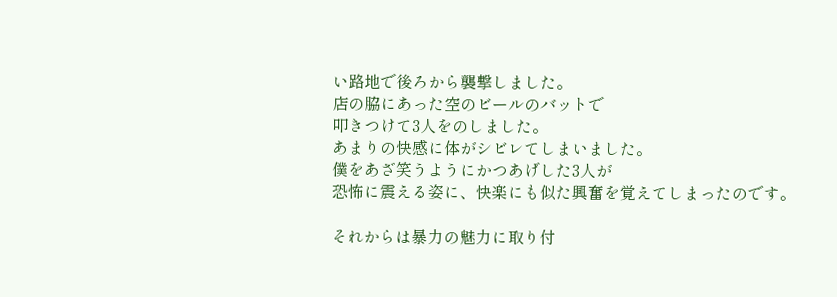い路地で後ろから襲撃しました。
店の脇にあった空のビールのバットで
叩きつけて3人をのしました。
あまりの快感に体がシビレてしまいました。
僕をあざ笑うようにかつあげした3人が
恐怖に震える姿に、快楽にも似た興奮を覚えてしまったのです。

それからは暴力の魅力に取り付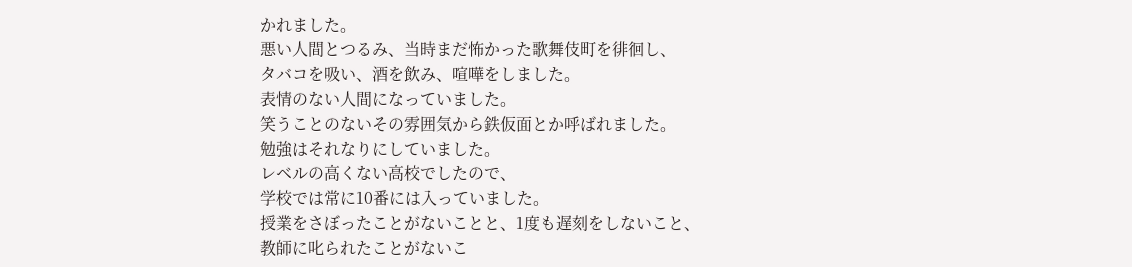かれました。
悪い人間とつるみ、当時まだ怖かった歌舞伎町を徘徊し、
タバコを吸い、酒を飲み、喧嘩をしました。
表情のない人間になっていました。
笑うことのないその雰囲気から鉄仮面とか呼ばれました。
勉強はそれなりにしていました。
レベルの高くない高校でしたので、
学校では常に10番には入っていました。
授業をさぼったことがないことと、1度も遅刻をしないこと、
教師に叱られたことがないこ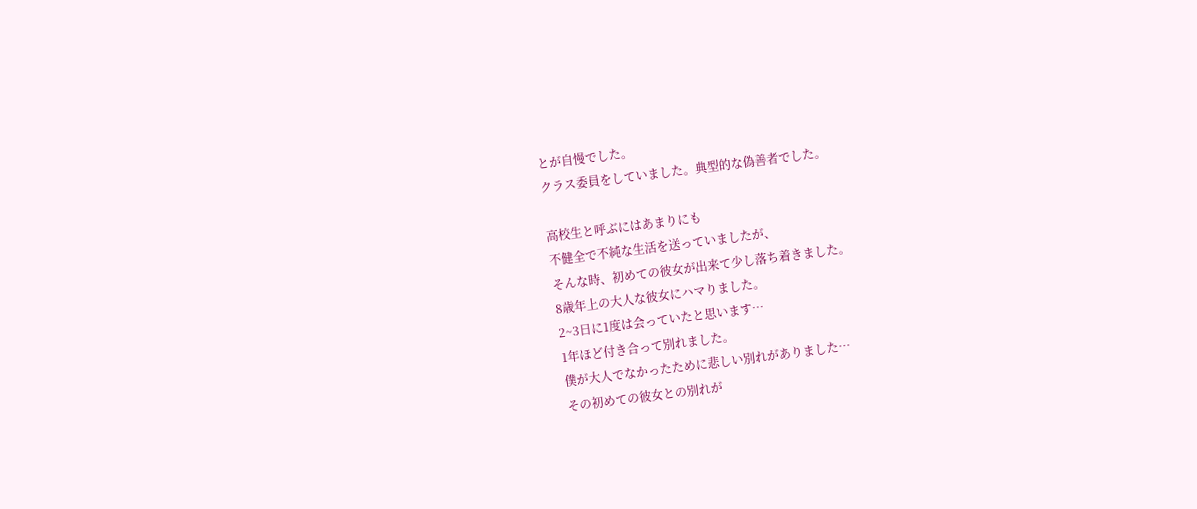とが自慢でした。
クラス委員をしていました。典型的な偽善者でした。

高校生と呼ぶにはあまりにも
不健全で不純な生活を送っていましたが、
そんな時、初めての彼女が出来て少し落ち着きました。
8歳年上の大人な彼女にハマりました。
2~3日に1度は会っていたと思います…
1年ほど付き合って別れました。
僕が大人でなかったために悲しい別れがありました…
その初めての彼女との別れが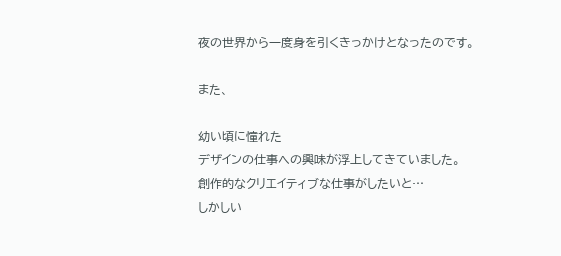夜の世界から一度身を引くきっかけとなったのです。

また、

幼い頃に憧れた
デザインの仕事への興味が浮上してきていました。
創作的なクリエイティブな仕事がしたいと…
しかしい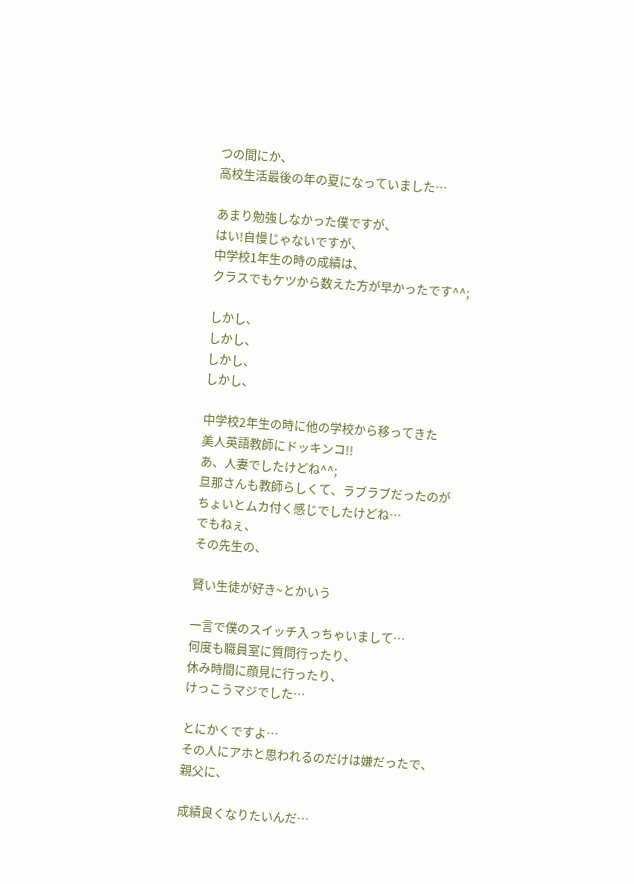つの間にか、
高校生活最後の年の夏になっていました…

あまり勉強しなかった僕ですが、
はい!自慢じゃないですが、
中学校1年生の時の成績は、
クラスでもケツから数えた方が早かったです^^;

しかし、
しかし、
しかし、
しかし、

中学校2年生の時に他の学校から移ってきた
美人英語教師にドッキンコ!!
あ、人妻でしたけどね^^;
旦那さんも教師らしくて、ラブラブだったのが
ちょいとムカ付く感じでしたけどね…
でもねぇ、
その先生の、

賢い生徒が好き~とかいう

一言で僕のスイッチ入っちゃいまして…
何度も職員室に質問行ったり、
休み時間に顔見に行ったり、
けっこうマジでした…

とにかくですよ…
その人にアホと思われるのだけは嫌だったで、
親父に、

成績良くなりたいんだ…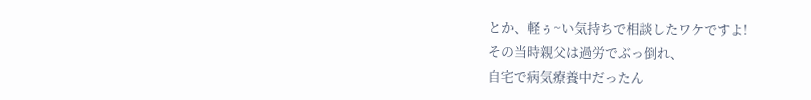とか、軽ぅ~い気持ちで相談したワケですよ!
その当時親父は過労でぶっ倒れ、
自宅で病気療養中だったん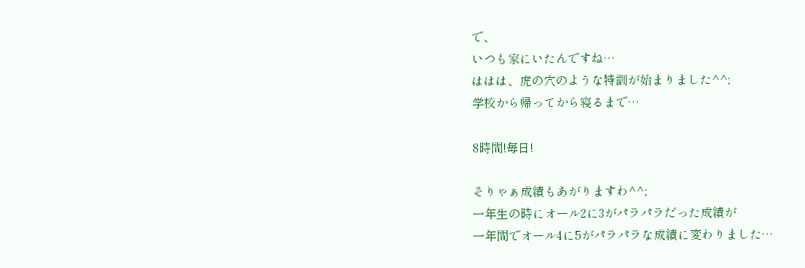で、
いつも家にいたんですね…
ははは、虎の穴のような特訓が始まりました^^;
学校から帰ってから寝るまで…

8時間!毎日!

そりゃぁ成績もあがりますわ^^;
一年生の時にオール2に3がパラパラだった成績が
一年間でオール4に5がパラパラな成績に変わりました…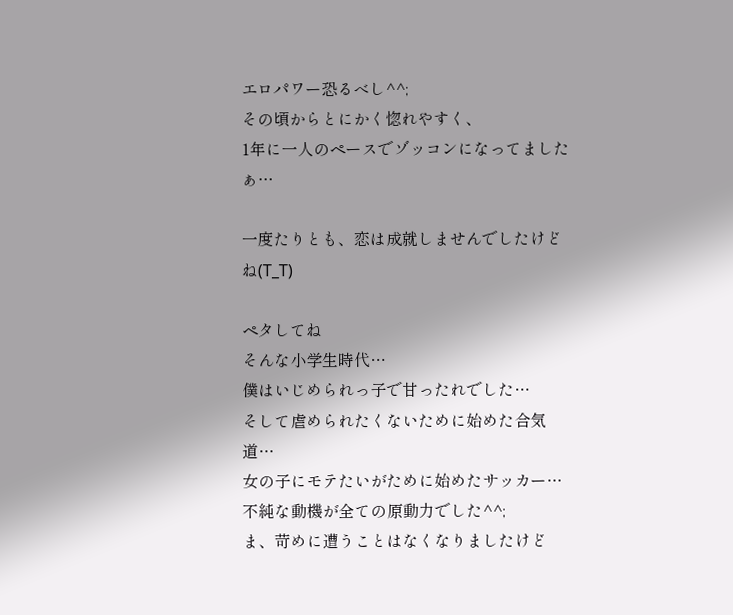エロパワー恐るべし^^;
その頃からとにかく惚れやすく、
1年に一人のペースでゾッコンになってましたぁ…

一度たりとも、恋は成就しませんでしたけどね(T_T)

ペタしてね
そんな小学生時代…
僕はいじめられっ子で甘ったれでした…
そして虐められたくないために始めた合気道…
女の子にモテたいがために始めたサッカー…
不純な動機が全ての原動力でした^^;
ま、苛めに遭うことはなくなりましたけど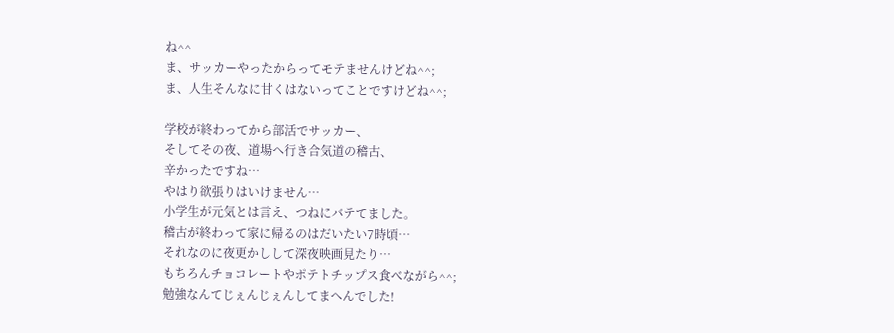ね^^
ま、サッカーやったからってモテませんけどね^^;
ま、人生そんなに甘くはないってことですけどね^^;

学校が終わってから部活でサッカー、
そしてその夜、道場へ行き合気道の稽古、
辛かったですね…
やはり欲張りはいけません…
小学生が元気とは言え、つねにバテてました。
稽古が終わって家に帰るのはだいたい7時頃…
それなのに夜更かしして深夜映画見たり…
もちろんチョコレートやポテトチップス食べながら^^;
勉強なんてじぇんじぇんしてまへんでした!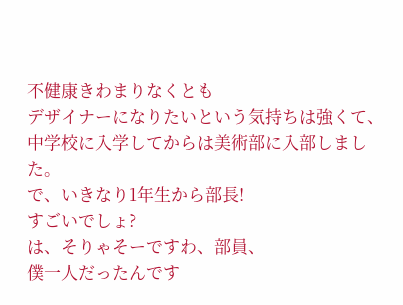不健康きわまりなくとも
デザイナーになりたいという気持ちは強くて、
中学校に入学してからは美術部に入部しました。
で、いきなり1年生から部長!
すごいでしょ?
は、そりゃそーですわ、部員、
僕一人だったんです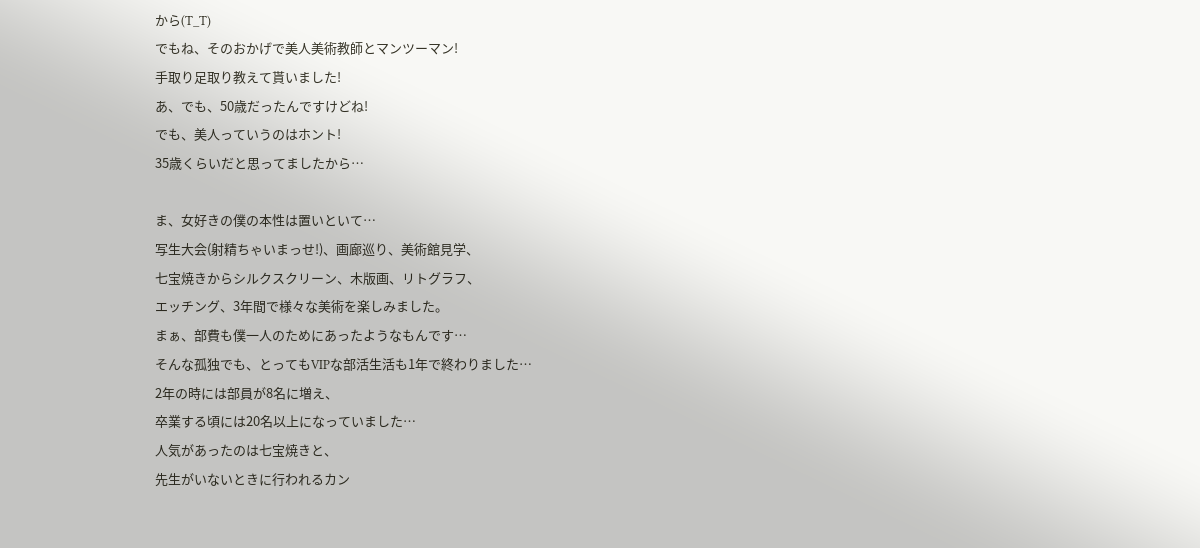から(T_T)
でもね、そのおかげで美人美術教師とマンツーマン!
手取り足取り教えて貰いました!
あ、でも、50歳だったんですけどね!
でも、美人っていうのはホント!
35歳くらいだと思ってましたから…

ま、女好きの僕の本性は置いといて…
写生大会(射精ちゃいまっせ!)、画廊巡り、美術館見学、
七宝焼きからシルクスクリーン、木版画、リトグラフ、
エッチング、3年間で様々な美術を楽しみました。
まぁ、部費も僕一人のためにあったようなもんです…
そんな孤独でも、とってもVIPな部活生活も1年で終わりました…
2年の時には部員が8名に増え、
卒業する頃には20名以上になっていました…
人気があったのは七宝焼きと、
先生がいないときに行われるカン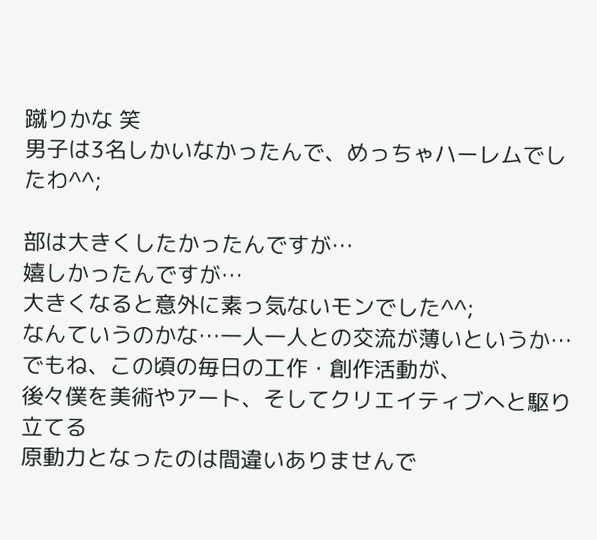蹴りかな 笑
男子は3名しかいなかったんで、めっちゃハーレムでしたわ^^;

部は大きくしたかったんですが…
嬉しかったんですが…
大きくなると意外に素っ気ないモンでした^^;
なんていうのかな…一人一人との交流が薄いというか…
でもね、この頃の毎日の工作・創作活動が、
後々僕を美術やアート、そしてクリエイティブへと駆り立てる
原動力となったのは間違いありませんで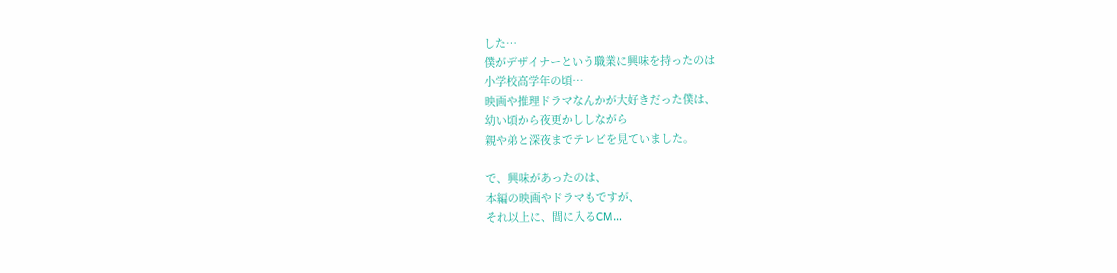した…
僕がデザイナーという職業に興味を持ったのは
小学校高学年の頃…
映画や推理ドラマなんかが大好きだった僕は、
幼い頃から夜更かししながら
親や弟と深夜までテレビを見ていました。

で、興味があったのは、
本編の映画やドラマもですが、
それ以上に、間に入るCM…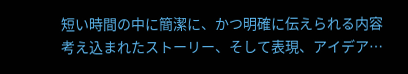短い時間の中に簡潔に、かつ明確に伝えられる内容
考え込まれたストーリー、そして表現、アイデア…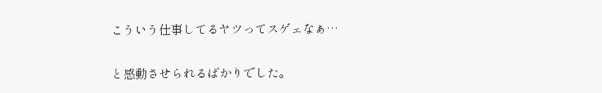こういう仕事してるヤツってスゲェなぁ…

と感動させられるばかりでした。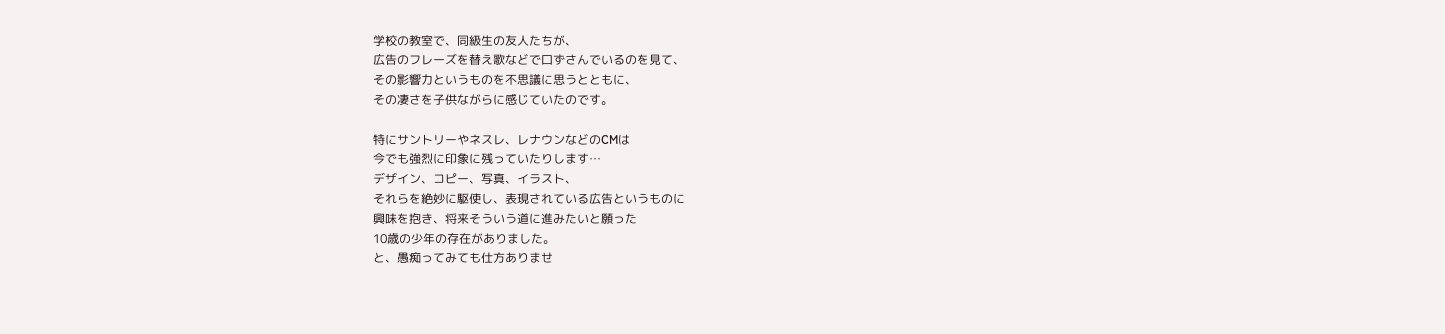学校の教室で、同級生の友人たちが、
広告のフレーズを替え歌などで口ずさんでいるのを見て、
その影響力というものを不思議に思うとともに、
その凄さを子供ながらに感じていたのです。

特にサントリーやネスレ、レナウンなどのCMは
今でも強烈に印象に残っていたりします…
デザイン、コピー、写真、イラスト、
それらを絶妙に駆使し、表現されている広告というものに
興味を抱き、将来そういう道に進みたいと願った
10歳の少年の存在がありました。
と、愚痴ってみても仕方ありませ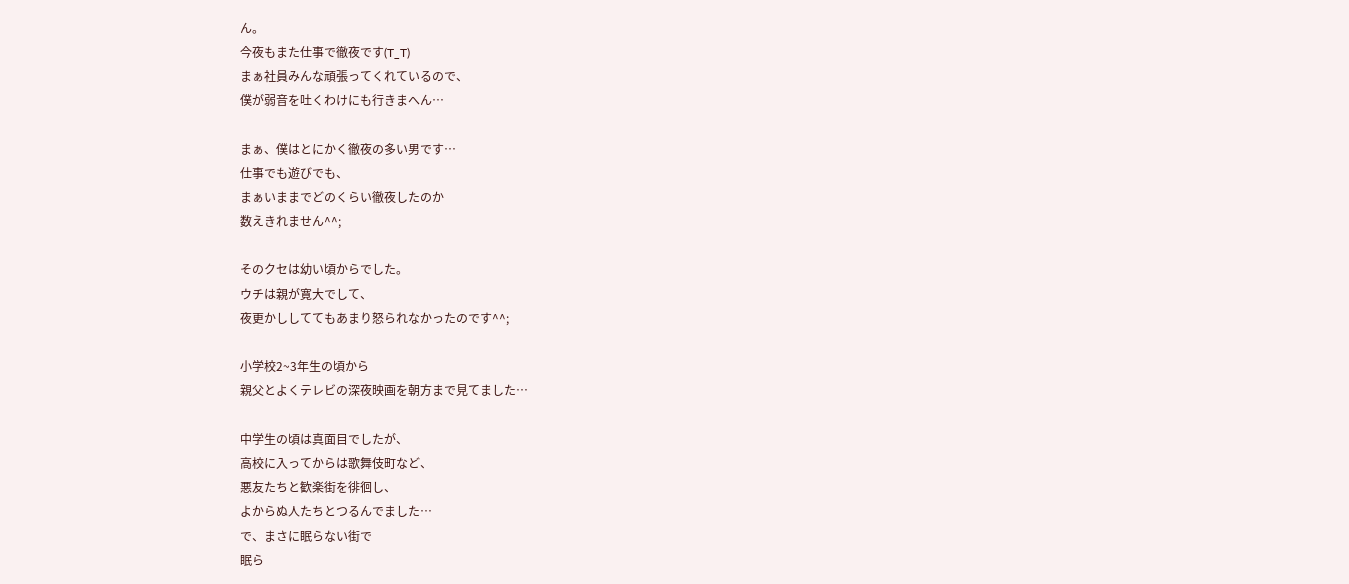ん。
今夜もまた仕事で徹夜です(T_T)
まぁ社員みんな頑張ってくれているので、
僕が弱音を吐くわけにも行きまへん…

まぁ、僕はとにかく徹夜の多い男です…
仕事でも遊びでも、
まぁいままでどのくらい徹夜したのか
数えきれません^^;

そのクセは幼い頃からでした。
ウチは親が寛大でして、
夜更かししててもあまり怒られなかったのです^^;

小学校2~3年生の頃から
親父とよくテレビの深夜映画を朝方まで見てました…

中学生の頃は真面目でしたが、
高校に入ってからは歌舞伎町など、
悪友たちと歓楽街を徘徊し、
よからぬ人たちとつるんでました…
で、まさに眠らない街で
眠ら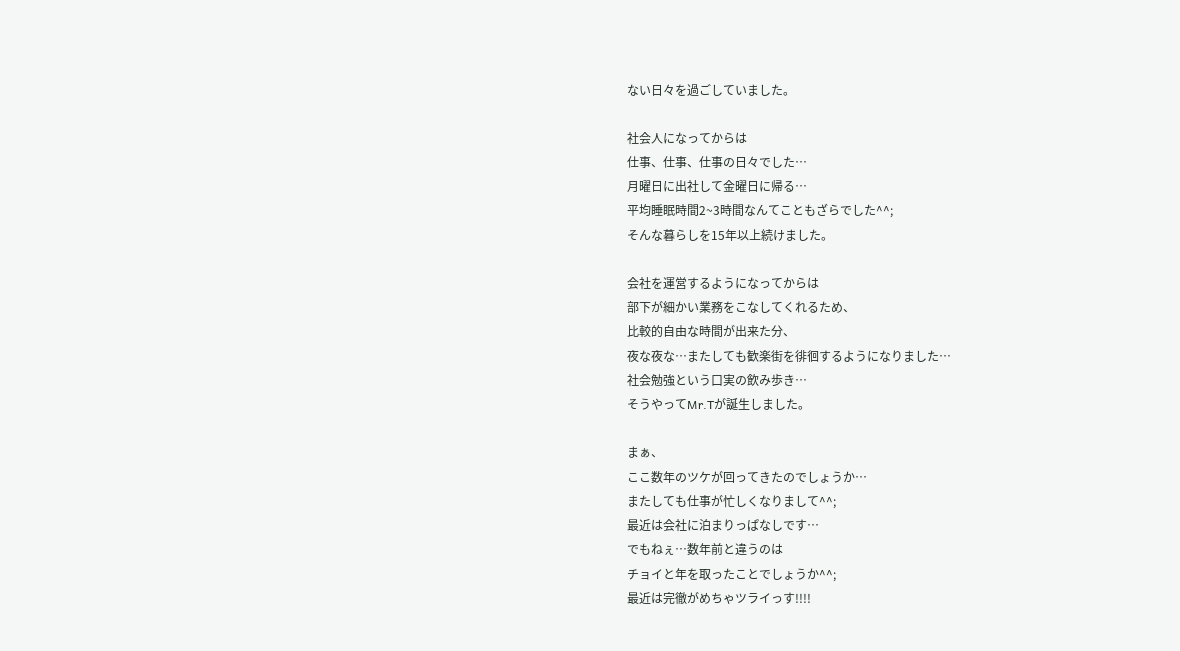ない日々を過ごしていました。

社会人になってからは
仕事、仕事、仕事の日々でした…
月曜日に出社して金曜日に帰る…
平均睡眠時間2~3時間なんてこともざらでした^^;
そんな暮らしを15年以上続けました。

会社を運営するようになってからは
部下が細かい業務をこなしてくれるため、
比較的自由な時間が出来た分、
夜な夜な…またしても歓楽街を徘徊するようになりました…
社会勉強という口実の飲み歩き…
そうやってMr.Tが誕生しました。

まぁ、
ここ数年のツケが回ってきたのでしょうか…
またしても仕事が忙しくなりまして^^;
最近は会社に泊まりっぱなしです…
でもねぇ…数年前と違うのは
チョイと年を取ったことでしょうか^^;
最近は完徹がめちゃツライっす!!!!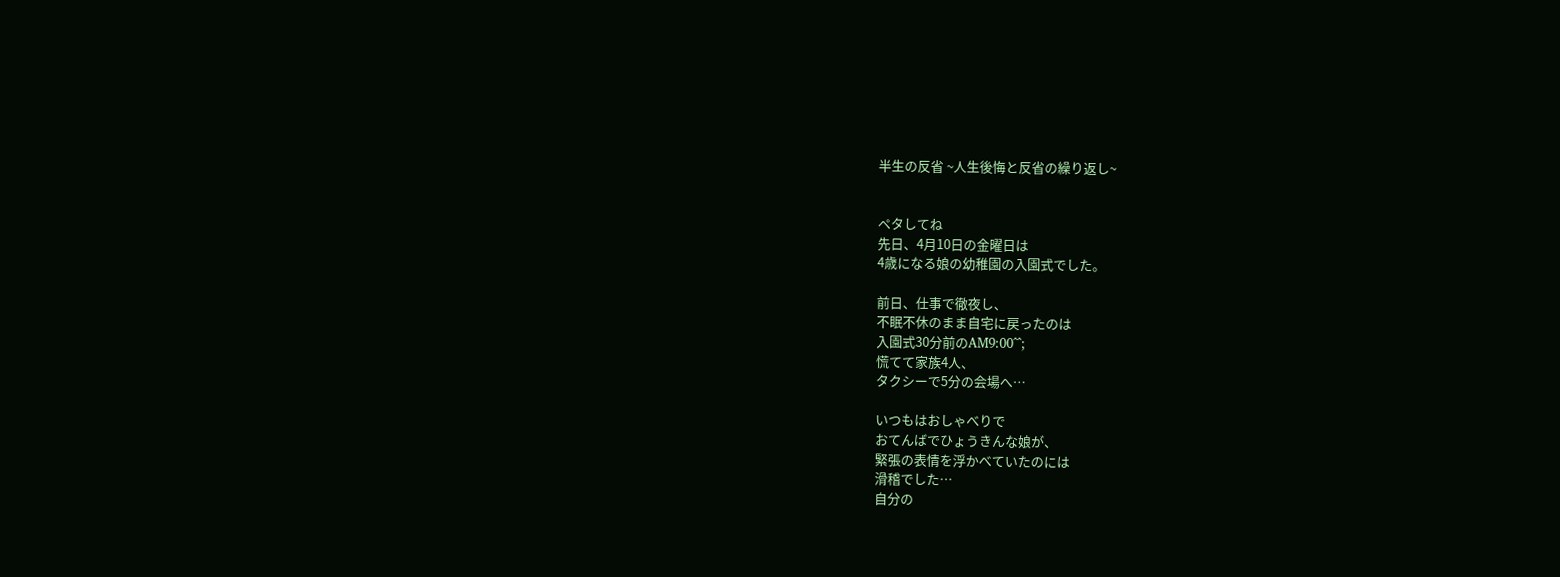半生の反省 ~人生後悔と反省の繰り返し~


ペタしてね
先日、4月10日の金曜日は
4歳になる娘の幼稚園の入園式でした。

前日、仕事で徹夜し、
不眠不休のまま自宅に戻ったのは
入園式30分前のAM9:00^^;
慌てて家族4人、
タクシーで5分の会場へ…

いつもはおしゃべりで
おてんばでひょうきんな娘が、
緊張の表情を浮かべていたのには
滑稽でした…
自分の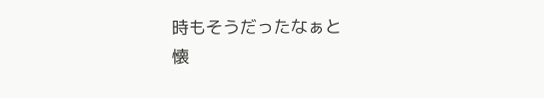時もそうだったなぁと
懐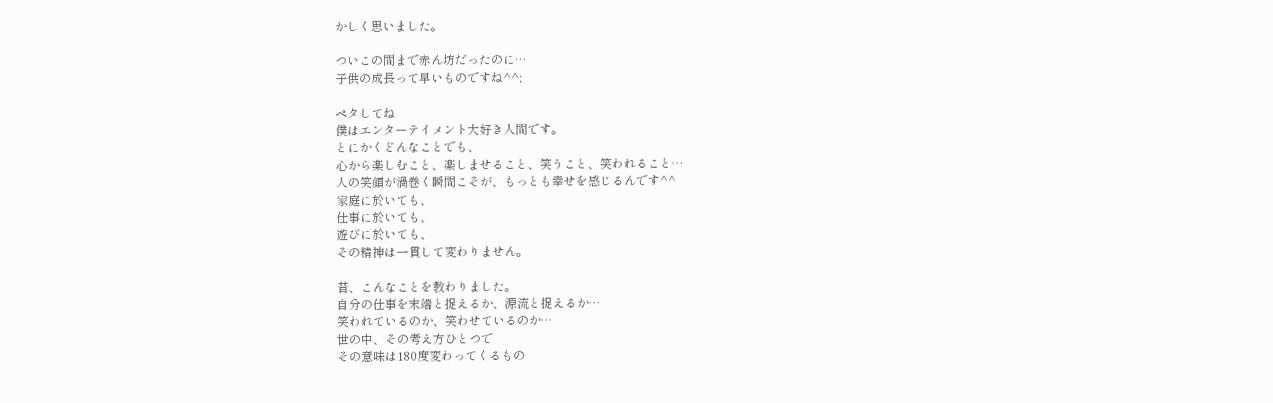かしく思いました。

ついこの間まで赤ん坊だったのに…
子供の成長って早いものですね^^;

ペタしてね
僕はエンターテイメント大好き人間です。
とにかくどんなことでも、
心から楽しむこと、楽しませること、笑うこと、笑われること…
人の笑顔が渦巻く瞬間こそが、もっとも幸せを感じるんです^^
家庭に於いても、
仕事に於いても、
遊びに於いても、
その精神は一貫して変わりません。

昔、こんなことを教わりました。
自分の仕事を末端と捉えるか、源流と捉えるか…
笑われているのか、笑わせているのか…
世の中、その考え方ひとつで
その意味は180度変わってくるもの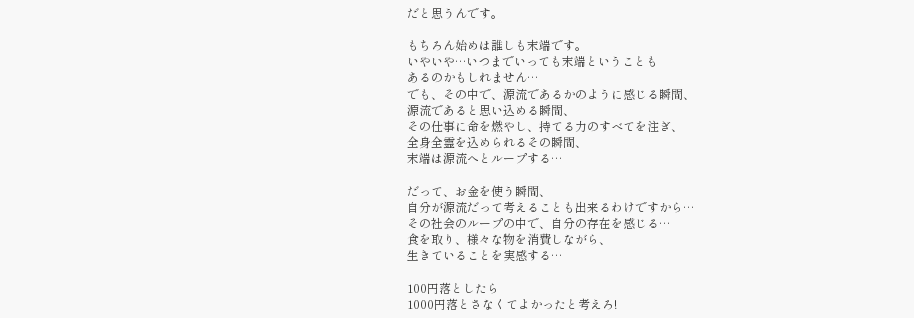だと思うんです。

もちろん始めは誰しも末端です。
いやいや…いつまでいっても末端ということも
あるのかもしれません…
でも、その中で、源流であるかのように感じる瞬間、
源流であると思い込める瞬間、
その仕事に命を燃やし、持てる力のすべてを注ぎ、
全身全霊を込められるその瞬間、
末端は源流へとループする…

だって、お金を使う瞬間、
自分が源流だって考えることも出来るわけですから…
その社会のループの中で、自分の存在を感じる…
食を取り、様々な物を消費しながら、
生きていることを実感する…

100円落としたら
1000円落とさなくてよかったと考えろ!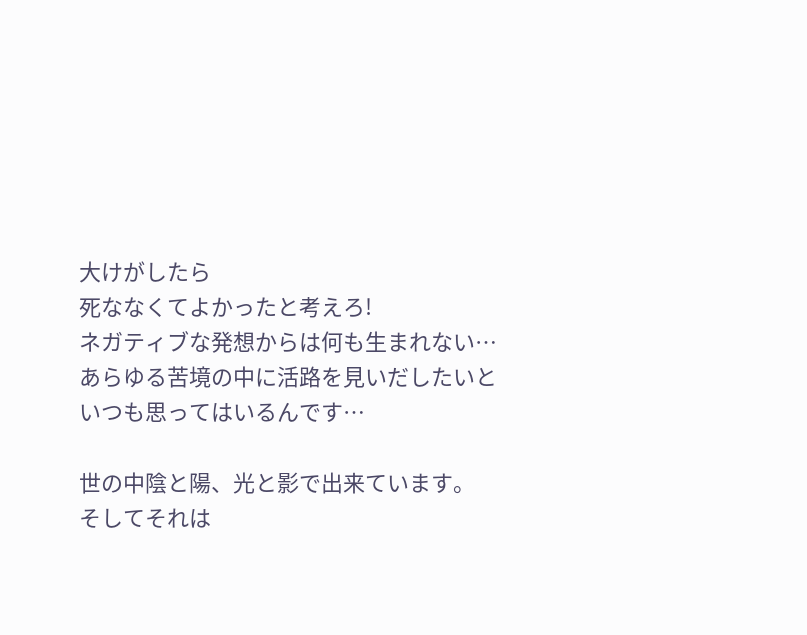大けがしたら
死ななくてよかったと考えろ!
ネガティブな発想からは何も生まれない…
あらゆる苦境の中に活路を見いだしたいと
いつも思ってはいるんです…

世の中陰と陽、光と影で出来ています。
そしてそれは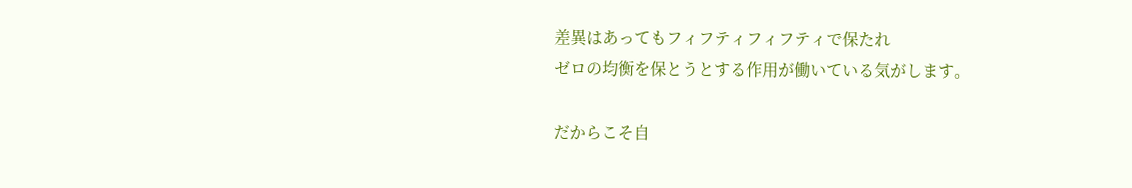差異はあってもフィフティフィフティで保たれ
ゼロの均衡を保とうとする作用が働いている気がします。

だからこそ自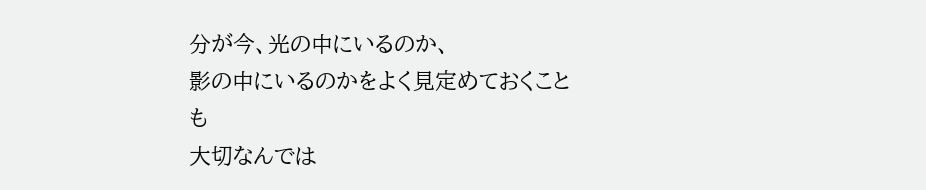分が今、光の中にいるのか、
影の中にいるのかをよく見定めておくことも
大切なんでは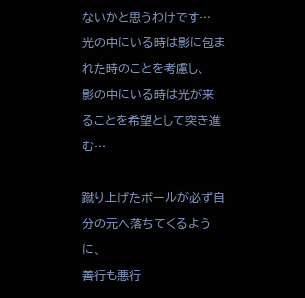ないかと思うわけです…
光の中にいる時は影に包まれた時のことを考慮し、
影の中にいる時は光が来ることを希望として突き進む…

蹴り上げたボールが必ず自分の元へ落ちてくるように、
善行も悪行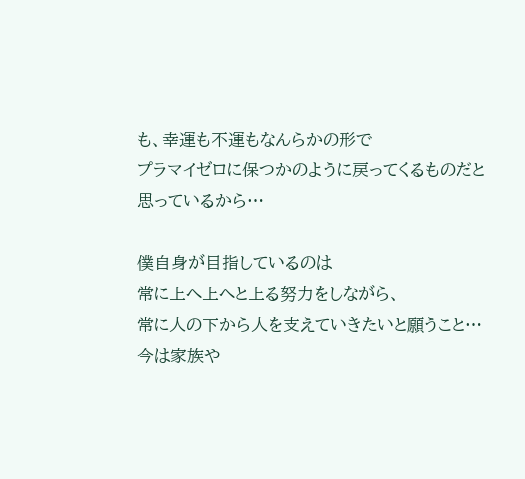も、幸運も不運もなんらかの形で
プラマイゼロに保つかのように戻ってくるものだと
思っているから…

僕自身が目指しているのは
常に上へ上へと上る努力をしながら、
常に人の下から人を支えていきたいと願うこと…
今は家族や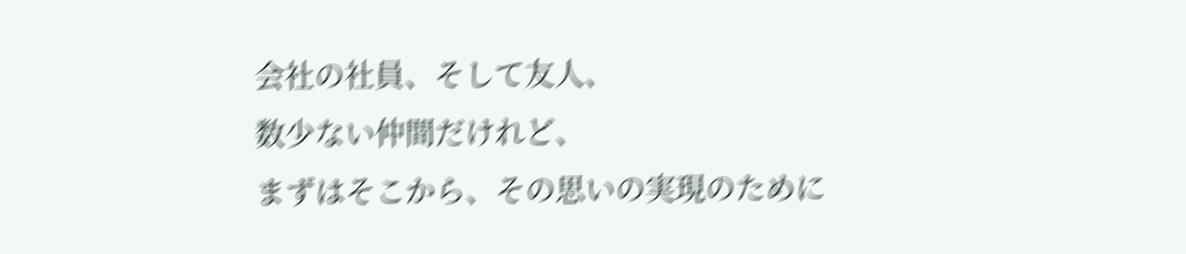会社の社員、そして友人、
数少ない仲間だけれど、
まずはそこから、その思いの実現のために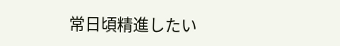常日頃精進したい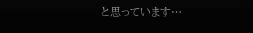と思っています…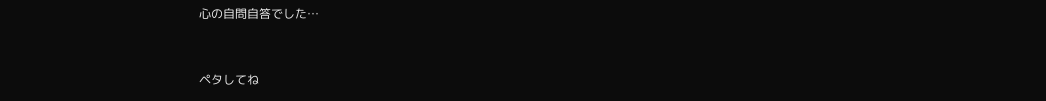心の自問自答でした…


ペタしてね